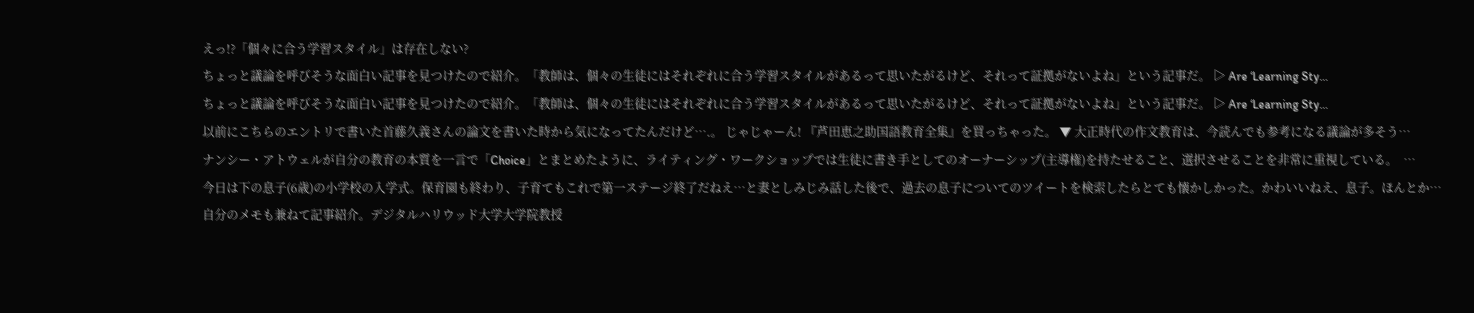えっ!?「個々に合う学習スタイル」は存在しない?
ちょっと議論を呼びそうな面白い記事を見つけたので紹介。「教師は、個々の生徒にはそれぞれに合う学習スタイルがあるって思いたがるけど、それって証拠がないよね」という記事だ。 ▷ Are ‘Learning Sty…
ちょっと議論を呼びそうな面白い記事を見つけたので紹介。「教師は、個々の生徒にはそれぞれに合う学習スタイルがあるって思いたがるけど、それって証拠がないよね」という記事だ。 ▷ Are ‘Learning Sty…
以前にこちらのエントリで書いた首藤久義さんの論文を書いた時から気になってたんだけど….。 じゃじゃーん! 『芦田恵之助国語教育全集』を買っちゃった。 ▼ 大正時代の作文教育は、今読んでも参考になる議論が多そう…
ナンシー・アトウェルが自分の教育の本質を一言で「Choice」とまとめたように、ライティング・ワークショップでは生徒に書き手としてのオーナーシップ(主導権)を持たせること、選択させることを非常に重視している。  …
今日は下の息子(6歳)の小学校の入学式。保育園も終わり、子育てもこれで第一ステージ終了だねえ…と妻としみじみ話した後で、過去の息子についてのツイートを検索したらとても懐かしかった。かわいいねえ、息子。ほんとか…
自分のメモも兼ねて記事紹介。デジタルハリウッド大学大学院教授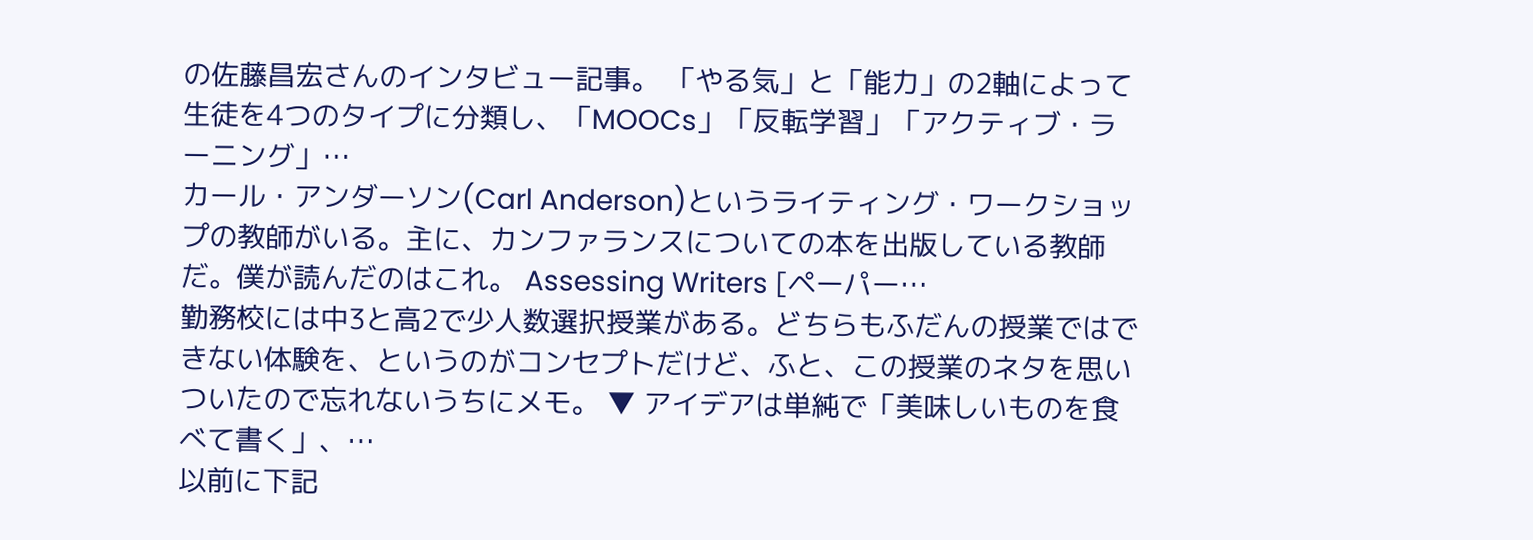の佐藤昌宏さんのインタビュー記事。 「やる気」と「能力」の2軸によって生徒を4つのタイプに分類し、「MOOCs」「反転学習」「アクティブ・ラーニング」…
カール・アンダーソン(Carl Anderson)というライティング・ワークショップの教師がいる。主に、カンファランスについての本を出版している教師だ。僕が読んだのはこれ。 Assessing Writers [ペーパー…
勤務校には中3と高2で少人数選択授業がある。どちらもふだんの授業ではできない体験を、というのがコンセプトだけど、ふと、この授業のネタを思いついたので忘れないうちにメモ。 ▼ アイデアは単純で「美味しいものを食べて書く」、…
以前に下記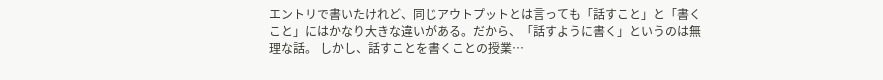エントリで書いたけれど、同じアウトプットとは言っても「話すこと」と「書くこと」にはかなり大きな違いがある。だから、「話すように書く」というのは無理な話。 しかし、話すことを書くことの授業…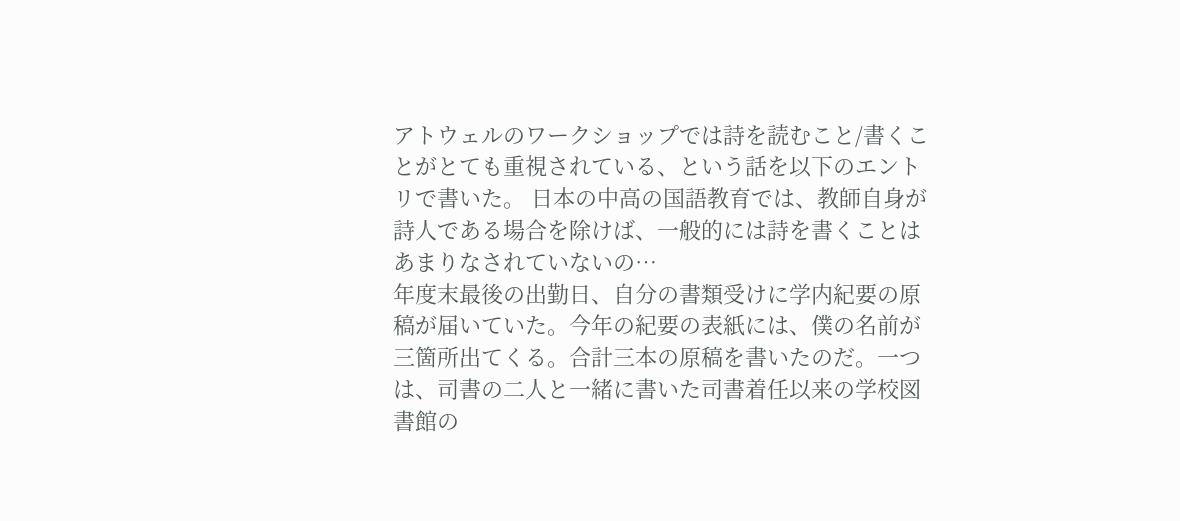アトウェルのワークショップでは詩を読むこと/書くことがとても重視されている、という話を以下のエントリで書いた。 日本の中高の国語教育では、教師自身が詩人である場合を除けば、一般的には詩を書くことはあまりなされていないの…
年度末最後の出勤日、自分の書類受けに学内紀要の原稿が届いていた。今年の紀要の表紙には、僕の名前が三箇所出てくる。合計三本の原稿を書いたのだ。一つは、司書の二人と一緒に書いた司書着任以来の学校図書館の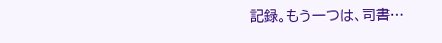記録。もう一つは、司書…